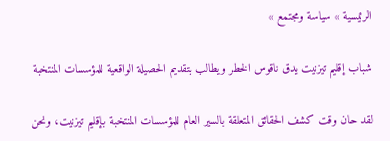الرئيسية » سياسة ومجتمع »

شباب إقليم تيزنيت يدق ناقوس الخطر ويطالب بتقديم الحصيلة الواقعية للمؤسسات المنتخبة

لقد حان وقت كشف الحقائق المتعلقة بالسير العام للمؤسسات المنتخبة بإقليم تيزنيت، ونحن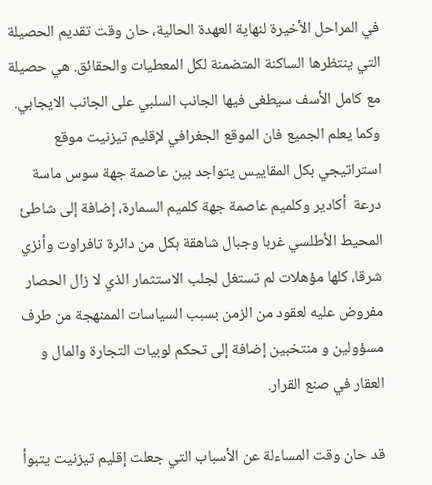في المراحل الأخيرة لنهاية العهدة الحالية، حان وقت تقديم الحصيلة التي ينتظرها الساكنة المتضمنة لكل المعطيات والحقائق. هي حصيلة مع كامل الأسف سيطغى فيها الجانب السلبي على الجانب الايجابي. وكما يعلم الجميع فان الموقع الجغرافي لإقليم تيزنيت موقع استراتيجي بكل المقاييس يتواجد بين عاصمة جهة سوس ماسة درعة  أكادير وكلميم عاصمة جهة كلميم السمارة، إضافة إلى شاطئ المحيط الأطلسي غربا وجبال شاهقة بكل من دائرة تافراوت وأنزي شرقا، كلها مؤهلات لم تستغل لجلب الاستثمار الذي لا زال الحصار مفروض عليه لعقود من الزمن بسبب السياسات الممنهجة من طرف مسؤولين و منتخبين إضافة إلى تحكم لوبيات التجارة والمال و العقار في صنع القرار.

قد حان وقت المساءلة عن الأسباب التي جعلت إقليم تيزنيت يتبوأ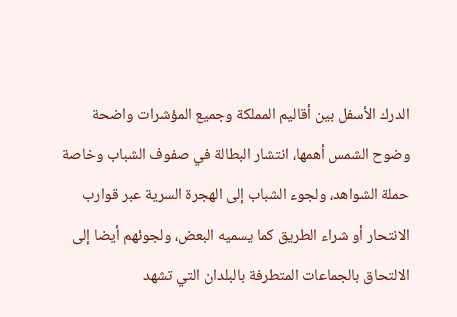الدرك الأسفل بين أقاليم المملكة وجميع المؤشرات واضحة وضوح الشمس أهمها، انتشار البطالة في صفوف الشباب وخاصة حملة الشواهد، ولجوء الشباب إلى الهجرة السرية عبر قوارب الانتحار أو شراء الطريق كما يسميه البعض، ولجوئهم أيضا إلى الالتحاق بالجماعات المتطرفة بالبلدان التي تشهد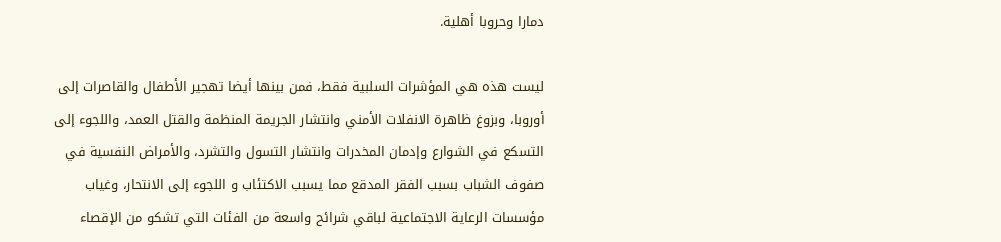دمارا وحروبا أهلية.

ليست هذه هي المؤشرات السلبية فقط، فمن بينها أيضا تهجير الأطفال والقاصرات إلى أوروبا، وبزوغ ظاهرة الانفلات الأمني وانتشار الجريمة المنظمة والقتل العمد، واللجوء إلى التسكع في الشوارع وإدمان المخدرات وانتشار التسول والتشرد، والأمراض النفسية في صفوف الشباب بسبب الفقر المدقع مما يسبب الاكتئاب و اللجوء إلى الانتحار، وغياب مؤسسات الرعاية الاجتماعية لباقي شرائح واسعة من الفئات التي تشكو من الإقصاء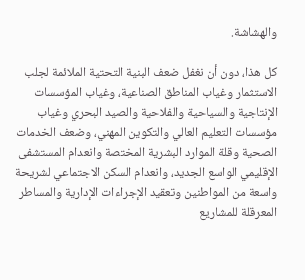والهشاشة.

كل هذا، دون أن نغفل ضعف البنية التحتية الملائمة لجلب الاستثمار وغياب المناطق الصناعية، وغياب المؤسسات الإنتاجية والسياحية والفلاحية والصيد البحري وغياب مؤسسات التعليم العالي والتكوين المهني، وضعف الخدمات الصحية وقلة الموارد البشرية المختصة وانعدام المستشفى الإقليمي الواسع الجديد، وانعدام السكن الاجتماعي لشريحة واسعة من المواطنين وتعقيد الإجراءات الإدارية والمساطر المعرقلة للمشاريع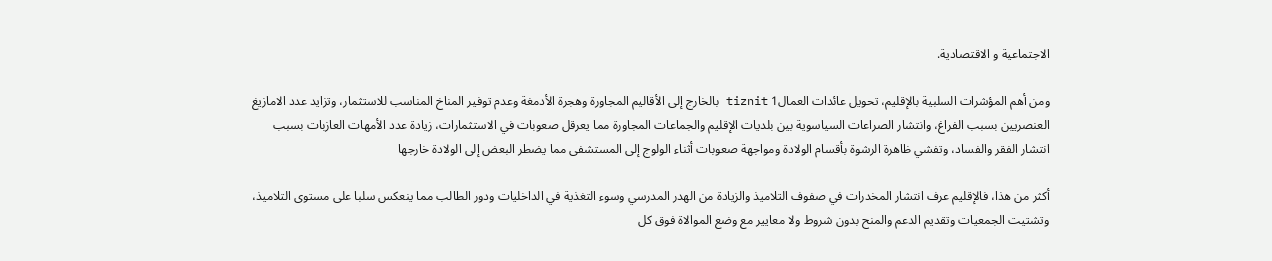الاجتماعية و الاقتصادية.

ومن أهم المؤشرات السلبية بالإقليم، تحويل عائدات العمال1 tiznit بالخارج إلى الأقاليم المجاورة وهجرة الأدمغة وعدم توفير المناخ المناسب للاستثمار، وتزايد عدد الامازيغ العنصريين بسبب الفراغ، وانتشار الصراعات السياسوية بين بلديات الإقليم والجماعات المجاورة مما يعرقل صعوبات في الاستثمارات، زيادة عدد الأمهات العازبات بسبب انتشار الفقر والفساد، وتفشي ظاهرة الرشوة بأقسام الولادة ومواجهة صعوبات أثناء الولوج إلى المستشفى مما يضطر البعض إلى الولادة خارجها

أكثر من هذا، فالإقليم عرف انتشار المخدرات في صفوف التلاميذ والزيادة من الهدر المدرسي وسوء التغذية في الداخليات ودور الطالب مما ينعكس سلبا على مستوى التلاميذ، وتشتيت الجمعيات وتقديم الدعم والمنح بدون شروط ولا معايير مع وضع الموالاة فوق كل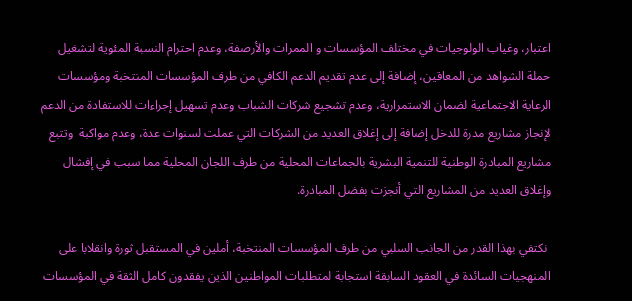اعتبار، وغياب الولوجيات في مختلف المؤسسات و الممرات والأرصفة، وعدم احترام النسبة المئوية لتشغيل حملة الشواهد من المعاقين، إضافة إلى عدم تقديم الدعم الكافي من طرف المؤسسات المنتخبة ومؤسسات الرعاية الاجتماعية لضمان الاستمرارية، وعدم تشجيع شركات الشباب وعدم تسهيل إجراءات للاستفادة من الدعم لإنجاز مشاريع مدرة للدخل إضافة إلى إغلاق العديد من الشركات التي عملت لسنوات عدة، وعدم مواكبة  وتتبع مشاريع المبادرة الوطنية للتنمية البشرية بالجماعات المحلية من طرف اللجان المحلية مما سبب في إفشال وإغلاق العديد من المشاريع التي أنجزت بفضل المبادرة.

 نكتفي بهذا القدر من الجانب السلبي من طرف المؤسسات المنتخبة، أملين في المستقبل ثورة وانقلابا على المنهجيات السائدة في العقود السابقة استجابة لمتطلبات المواطنين الذين يفقدون كامل الثقة في المؤسسات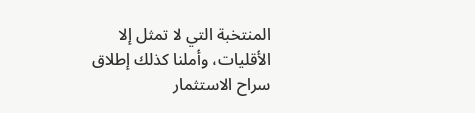المنتخبة التي لا تمثل إلا الأقليات، وأملنا كذلك إطلاق سراح الاستثمار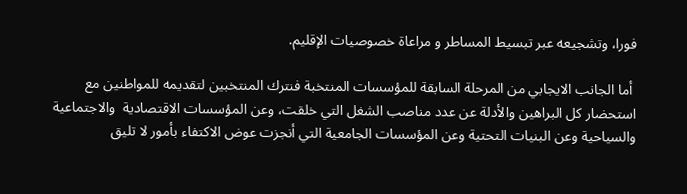فورا، وتشجيعه عبر تبسيط المساطر و مراعاة خصوصيات الإقليم.

 أما الجانب الايجابي من المرحلة السابقة للمؤسسات المنتخبة فنترك المنتخبين لتقديمه للمواطنين مع استحضار كل البراهين والأدلة عن عدد مناصب الشغل التي خلقت، وعن المؤسسات الاقتصادية  والاجتماعية والسياحية وعن البنيات التحتية وعن المؤسسات الجامعية التي أنجزت عوض الاكتفاء بأمور لا تليق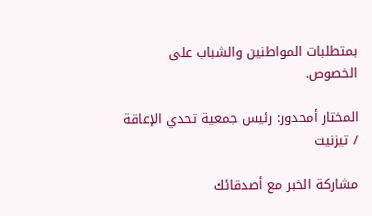بمتطلبات المواطنين والشباب على الخصوص.

المختار أمحدور: رئيس جمعية تحدي الإعاقة / تيزنيت

مشاركة الخبر مع أصدقائك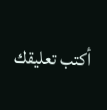أكتب تعليقك